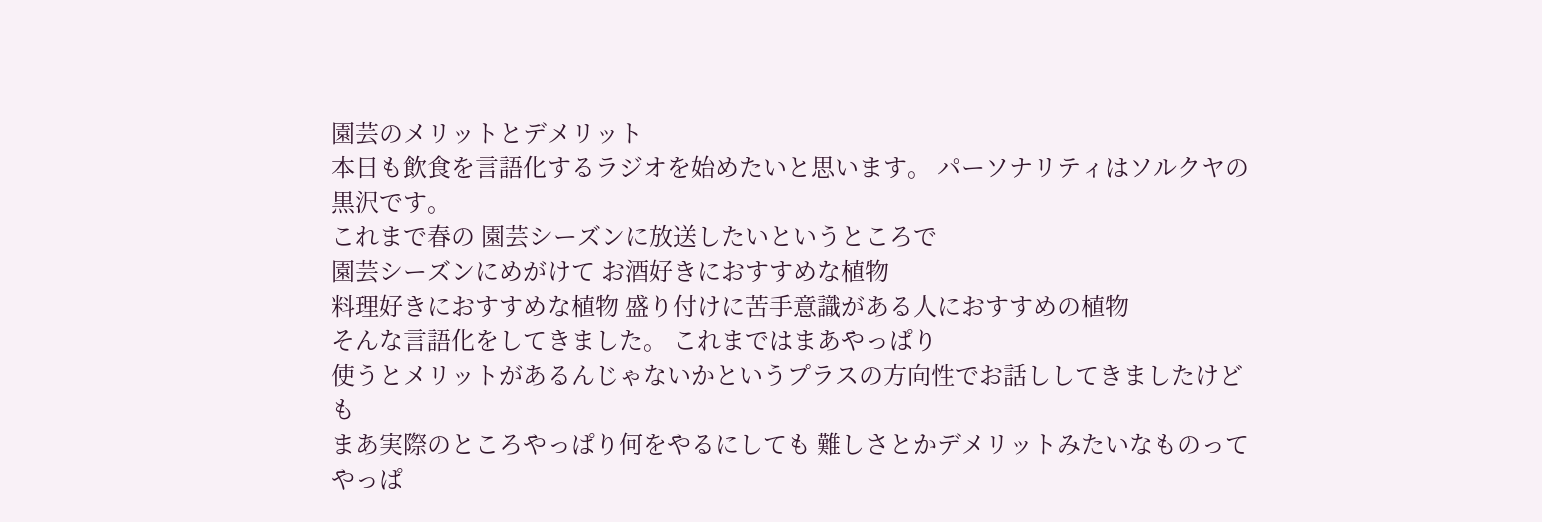園芸のメリットとデメリット
本日も飲食を言語化するラジオを始めたいと思います。 パーソナリティはソルクヤの黒沢です。
これまで春の 園芸シーズンに放送したいというところで
園芸シーズンにめがけて お酒好きにおすすめな植物
料理好きにおすすめな植物 盛り付けに苦手意識がある人におすすめの植物
そんな言語化をしてきました。 これまではまあやっぱり
使うとメリットがあるんじゃないかというプラスの方向性でお話ししてきましたけども
まあ実際のところやっぱり何をやるにしても 難しさとかデメリットみたいなものってやっぱ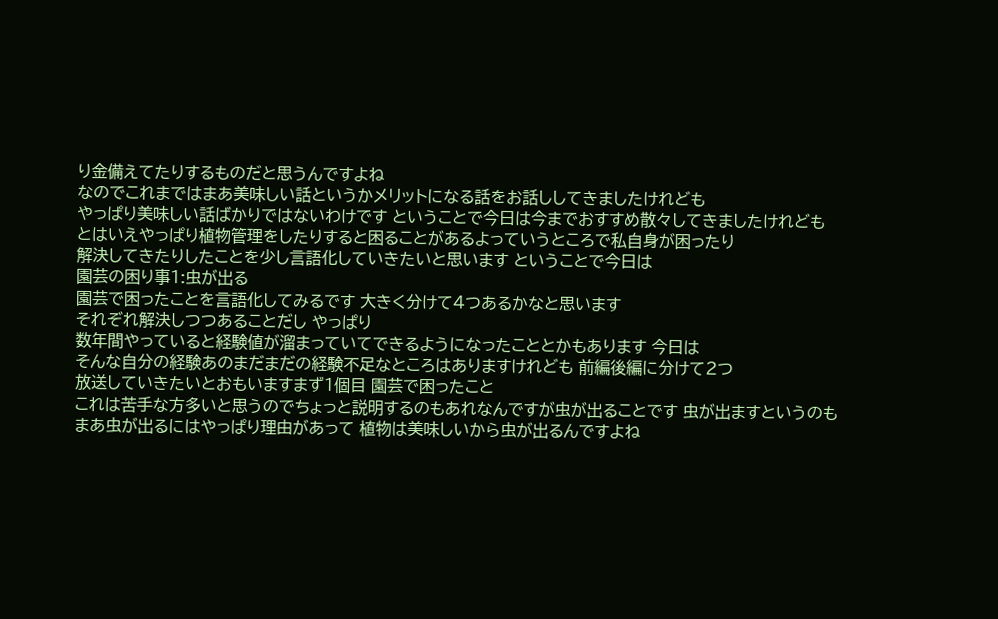り金備えてたりするものだと思うんですよね
なのでこれまではまあ美味しい話というかメリットになる話をお話ししてきましたけれども
やっぱり美味しい話ばかりではないわけです ということで今日は今までおすすめ散々してきましたけれども
とはいえやっぱり植物管理をしたりすると困ることがあるよっていうところで私自身が困ったり
解決してきたりしたことを少し言語化していきたいと思います ということで今日は
園芸の困り事1:虫が出る
園芸で困ったことを言語化してみるです 大きく分けて4つあるかなと思います
それぞれ解決しつつあることだし やっぱり
数年間やっていると経験値が溜まっていてできるようになったこととかもあります 今日は
そんな自分の経験あのまだまだの経験不足なところはありますけれども 前編後編に分けて2つ
放送していきたいとおもいますまず1個目 園芸で困ったこと
これは苦手な方多いと思うのでちょっと説明するのもあれなんですが虫が出ることです 虫が出ますというのも
まあ虫が出るにはやっぱり理由があって 植物は美味しいから虫が出るんですよね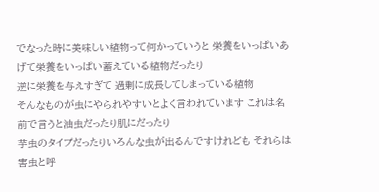でなった時に美味しい植物って何かっていうと 栄養をいっぱいあげて栄養をいっぱい蓄えている植物だったり
逆に栄養を与えすぎて 過剰に成長してしまっている植物
そんなものが虫にやられやすいとよく言われています これは名前で言うと油虫だったり肌にだったり
芋虫のタイプだったりいろんな虫が出るんですけれども それらは害虫と呼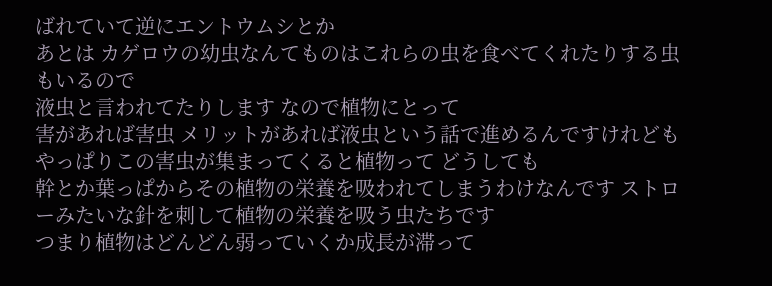ばれていて逆にエントウムシとか
あとは カゲロウの幼虫なんてものはこれらの虫を食べてくれたりする虫もいるので
液虫と言われてたりします なので植物にとって
害があれば害虫 メリットがあれば液虫という話で進めるんですけれども
やっぱりこの害虫が集まってくると植物って どうしても
幹とか葉っぱからその植物の栄養を吸われてしまうわけなんです ストローみたいな針を刺して植物の栄養を吸う虫たちです
つまり植物はどんどん弱っていくか成長が滞って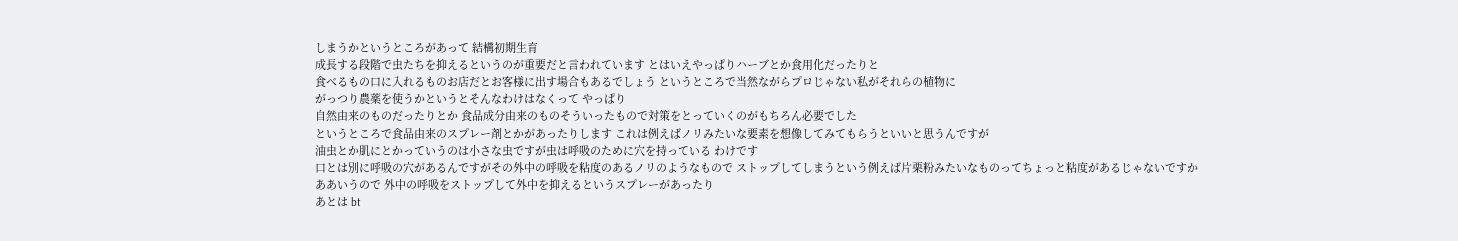しまうかというところがあって 結構初期生育
成長する段階で虫たちを抑えるというのが重要だと言われています とはいえやっぱりハーブとか食用化だったりと
食べるもの口に入れるものお店だとお客様に出す場合もあるでしょう というところで当然ながらプロじゃない私がそれらの植物に
がっつり農薬を使うかというとそんなわけはなくって やっぱり
自然由来のものだったりとか 食品成分由来のものそういったもので対策をとっていくのがもちろん必要でした
というところで食品由来のスプレー剤とかがあったりします これは例えばノリみたいな要素を想像してみてもらうといいと思うんですが
油虫とか肌にとかっていうのは小さな虫ですが虫は呼吸のために穴を持っている わけです
口とは別に呼吸の穴があるんですがその外中の呼吸を粘度のあるノリのようなもので ストップしてしまうという例えば片栗粉みたいなものってちょっと粘度があるじゃないですか
ああいうので 外中の呼吸をストップして外中を抑えるというスプレーがあったり
あとは bt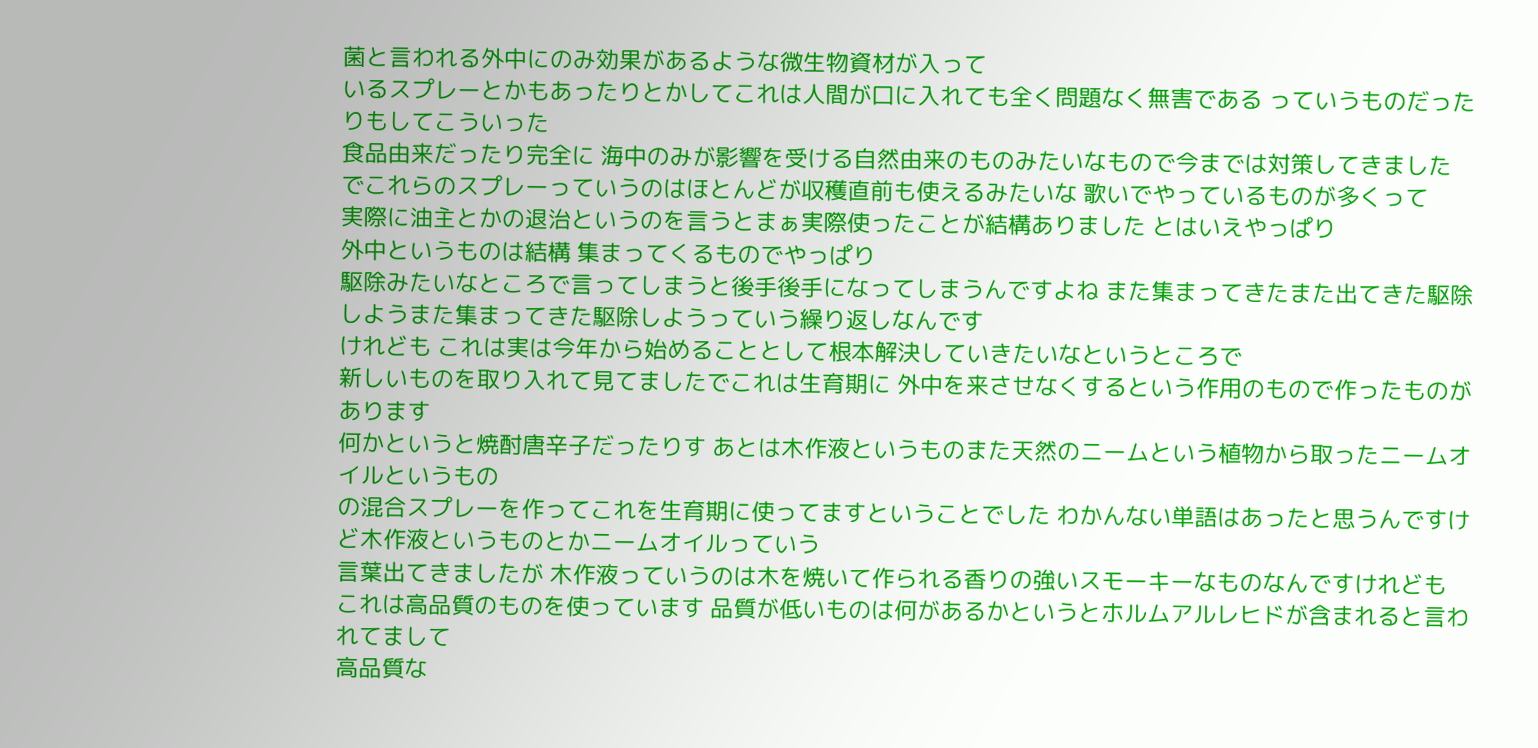菌と言われる外中にのみ効果があるような微生物資材が入って
いるスプレーとかもあったりとかしてこれは人間が口に入れても全く問題なく無害である っていうものだったりもしてこういった
食品由来だったり完全に 海中のみが影響を受ける自然由来のものみたいなもので今までは対策してきました
でこれらのスプレーっていうのはほとんどが収穫直前も使えるみたいな 歌いでやっているものが多くって
実際に油主とかの退治というのを言うとまぁ実際使ったことが結構ありました とはいえやっぱり
外中というものは結構 集まってくるものでやっぱり
駆除みたいなところで言ってしまうと後手後手になってしまうんですよね また集まってきたまた出てきた駆除しようまた集まってきた駆除しようっていう繰り返しなんです
けれども これは実は今年から始めることとして根本解決していきたいなというところで
新しいものを取り入れて見てましたでこれは生育期に 外中を来させなくするという作用のもので作ったものがあります
何かというと焼酎唐辛子だったりす あとは木作液というものまた天然のニームという植物から取ったニームオイルというもの
の混合スプレーを作ってこれを生育期に使ってますということでした わかんない単語はあったと思うんですけど木作液というものとかニームオイルっていう
言葉出てきましたが 木作液っていうのは木を焼いて作られる香りの強いスモーキーなものなんですけれども
これは高品質のものを使っています 品質が低いものは何があるかというとホルムアルレヒドが含まれると言われてまして
高品質な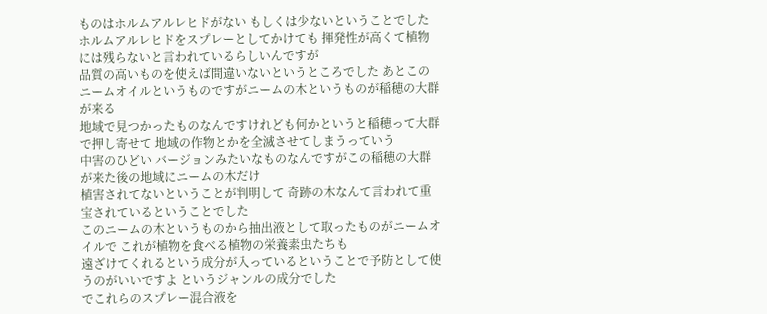ものはホルムアルレヒドがない もしくは少ないということでした
ホルムアルレヒドをスプレーとしてかけても 揮発性が高くて植物には残らないと言われているらしいんですが
品質の高いものを使えば間違いないというところでした あとこのニームオイルというものですがニームの木というものが稲穂の大群が来る
地域で見つかったものなんですけれども何かというと稲穂って大群で押し寄せて 地域の作物とかを全滅させてしまうっていう
中害のひどい バージョンみたいなものなんですがこの稲穂の大群が来た後の地域にニームの木だけ
植害されてないということが判明して 奇跡の木なんて言われて重宝されているということでした
このニームの木というものから抽出液として取ったものがニームオイルで これが植物を食べる植物の栄養素虫たちも
遠ざけてくれるという成分が入っているということで予防として使うのがいいですよ というジャンルの成分でした
でこれらのスプレー混合液を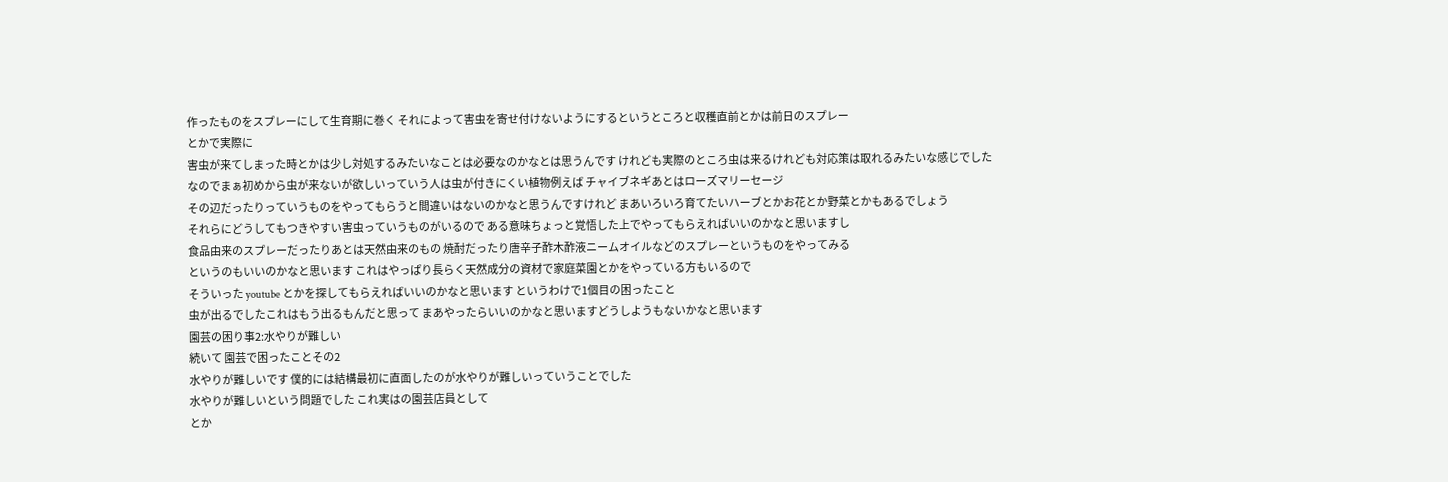作ったものをスプレーにして生育期に巻く それによって害虫を寄せ付けないようにするというところと収穫直前とかは前日のスプレー
とかで実際に
害虫が来てしまった時とかは少し対処するみたいなことは必要なのかなとは思うんです けれども実際のところ虫は来るけれども対応策は取れるみたいな感じでした
なのでまぁ初めから虫が来ないが欲しいっていう人は虫が付きにくい植物例えば チャイブネギあとはローズマリーセージ
その辺だったりっていうものをやってもらうと間違いはないのかなと思うんですけれど まあいろいろ育てたいハーブとかお花とか野菜とかもあるでしょう
それらにどうしてもつきやすい害虫っていうものがいるので ある意味ちょっと覚悟した上でやってもらえればいいのかなと思いますし
食品由来のスプレーだったりあとは天然由来のもの 焼酎だったり唐辛子酢木酢液ニームオイルなどのスプレーというものをやってみる
というのもいいのかなと思います これはやっぱり長らく天然成分の資材で家庭菜園とかをやっている方もいるので
そういった youtube とかを探してもらえればいいのかなと思います というわけで1個目の困ったこと
虫が出るでしたこれはもう出るもんだと思って まあやったらいいのかなと思いますどうしようもないかなと思います
園芸の困り事2:水やりが難しい
続いて 園芸で困ったことその2
水やりが難しいです 僕的には結構最初に直面したのが水やりが難しいっていうことでした
水やりが難しいという問題でした これ実はの園芸店員として
とか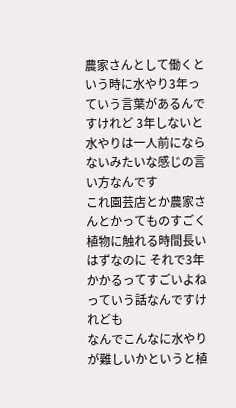農家さんとして働くという時に水やり3年っていう言葉があるんですけれど 3年しないと水やりは一人前にならないみたいな感じの言い方なんです
これ園芸店とか農家さんとかってものすごく植物に触れる時間長いはずなのに それで3年かかるってすごいよねっていう話なんですけれども
なんでこんなに水やりが難しいかというと植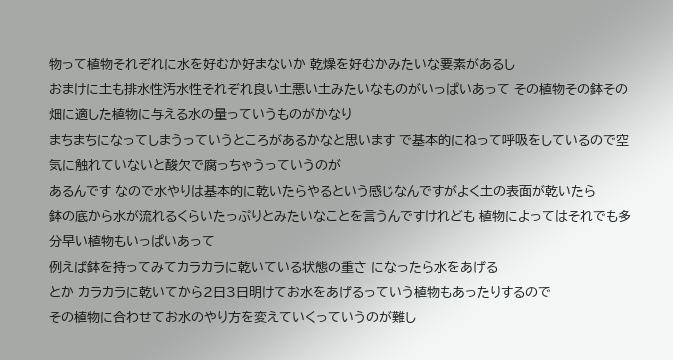物って植物それぞれに水を好むか好まないか 乾燥を好むかみたいな要素があるし
おまけに土も排水性汚水性それぞれ良い土悪い土みたいなものがいっぱいあって その植物その鉢その畑に適した植物に与える水の量っていうものがかなり
まちまちになってしまうっていうところがあるかなと思います で基本的にねって呼吸をしているので空気に触れていないと酸欠で腐っちゃうっていうのが
あるんです なので水やりは基本的に乾いたらやるという感じなんですがよく土の表面が乾いたら
鉢の底から水が流れるくらいたっぷりとみたいなことを言うんですけれども 植物によってはそれでも多分早い植物もいっぱいあって
例えば鉢を持ってみてカラカラに乾いている状態の重さ になったら水をあげる
とか カラカラに乾いてから2日3日明けてお水をあげるっていう植物もあったりするので
その植物に合わせてお水のやり方を変えていくっていうのが難し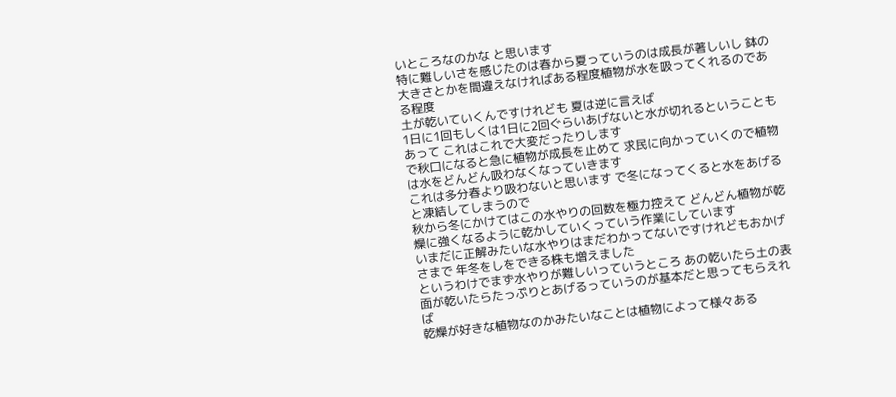いところなのかな と思います
特に難しいさを感じたのは春から夏っていうのは成長が著しいし 鉢の大きさとかを間違えなければある程度植物が水を吸ってくれるのである程度
土が乾いていくんですけれども 夏は逆に言えば
1日に1回もしくは1日に2回ぐらいあげないと水が切れるということもあって これはこれで大変だったりします
で秋口になると急に植物が成長を止めて 求民に向かっていくので植物は水をどんどん吸わなくなっていきます
これは多分春より吸わないと思います で冬になってくると水をあげると凍結してしまうので
秋から冬にかけてはこの水やりの回数を極力控えて どんどん植物が乾燥に強くなるように乾かしていくっていう作業にしています
いまだに正解みたいな水やりはまだわかってないですけれどもおかげさまで 年冬をしをできる株も増えました
というわけでまず水やりが難しいっていうところ あの乾いたら土の表面が乾いたらたっぷりとあげるっていうのが基本だと思ってもらえれば
乾燥が好きな植物なのかみたいなことは植物によって様々ある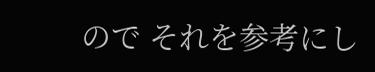ので それを参考にし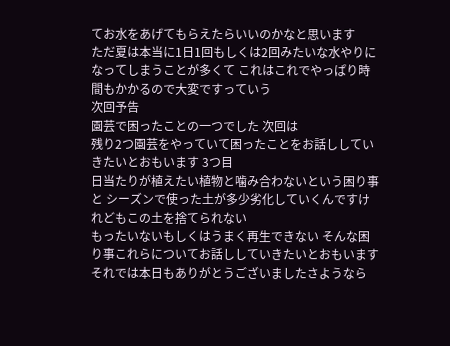てお水をあげてもらえたらいいのかなと思います
ただ夏は本当に1日1回もしくは2回みたいな水やりになってしまうことが多くて これはこれでやっぱり時間もかかるので大変ですっていう
次回予告
園芸で困ったことの一つでした 次回は
残り2つ園芸をやっていて困ったことをお話ししていきたいとおもいます 3つ目
日当たりが植えたい植物と噛み合わないという困り事と シーズンで使った土が多少劣化していくんですけれどもこの土を捨てられない
もったいないもしくはうまく再生できない そんな困り事これらについてお話ししていきたいとおもいます
それでは本日もありがとうございましたさようなら